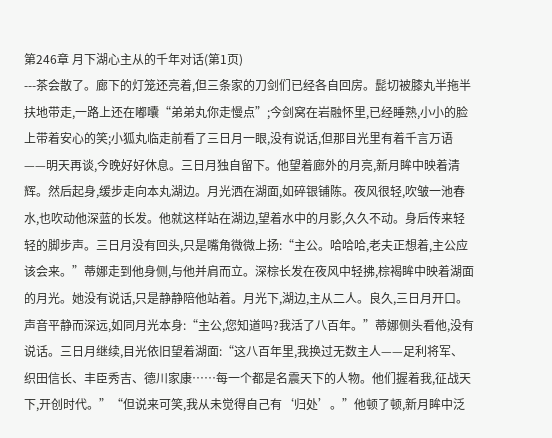第246章 月下湖心主从的千年对话(第1页)
---茶会散了。廊下的灯笼还亮着,但三条家的刀剑们已经各自回房。髭切被膝丸半拖半扶地带走,一路上还在嘟囔“弟弟丸你走慢点”;今剑窝在岩融怀里,已经睡熟,小小的脸上带着安心的笑;小狐丸临走前看了三日月一眼,没有说话,但那目光里有着千言万语——明天再谈,今晚好好休息。三日月独自留下。他望着廊外的月亮,新月眸中映着清辉。然后起身,缓步走向本丸湖边。月光洒在湖面,如碎银铺陈。夜风很轻,吹皱一池春水,也吹动他深蓝的长发。他就这样站在湖边,望着水中的月影,久久不动。身后传来轻轻的脚步声。三日月没有回头,只是嘴角微微上扬:“主公。哈哈哈,老夫正想着,主公应该会来。”蒂娜走到他身侧,与他并肩而立。深棕长发在夜风中轻拂,棕褐眸中映着湖面的月光。她没有说话,只是静静陪他站着。月光下,湖边,主从二人。良久,三日月开口。声音平静而深远,如同月光本身:“主公,您知道吗?我活了八百年。”蒂娜侧头看他,没有说话。三日月继续,目光依旧望着湖面:“这八百年里,我换过无数主人——足利将军、织田信长、丰臣秀吉、德川家康……每一个都是名震天下的人物。他们握着我,征战天下,开创时代。”“但说来可笑,我从未觉得自己有‘归处’。”他顿了顿,新月眸中泛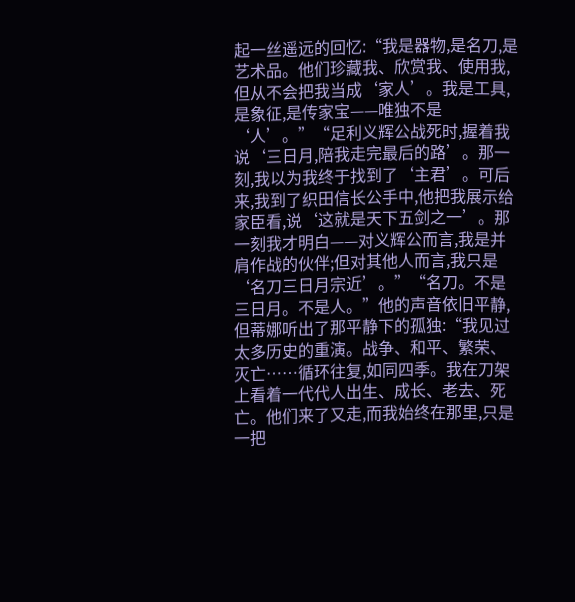起一丝遥远的回忆:“我是器物,是名刀,是艺术品。他们珍藏我、欣赏我、使用我,但从不会把我当成‘家人’。我是工具,是象征,是传家宝——唯独不是‘人’。”“足利义辉公战死时,握着我说‘三日月,陪我走完最后的路’。那一刻,我以为我终于找到了‘主君’。可后来,我到了织田信长公手中,他把我展示给家臣看,说‘这就是天下五剑之一’。那一刻我才明白——对义辉公而言,我是并肩作战的伙伴;但对其他人而言,我只是‘名刀三日月宗近’。”“名刀。不是三日月。不是人。”他的声音依旧平静,但蒂娜听出了那平静下的孤独:“我见过太多历史的重演。战争、和平、繁荣、灭亡……循环往复,如同四季。我在刀架上看着一代代人出生、成长、老去、死亡。他们来了又走,而我始终在那里,只是一把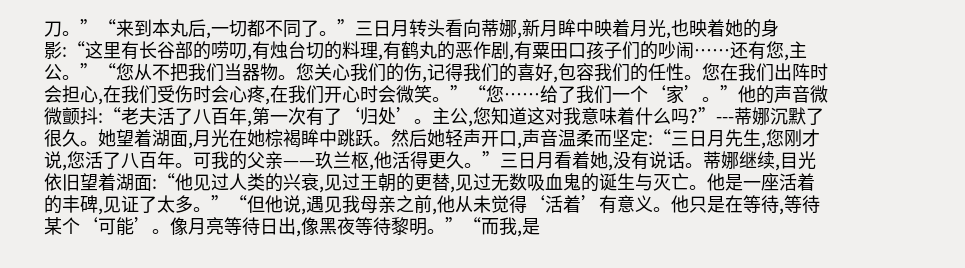刀。”“来到本丸后,一切都不同了。”三日月转头看向蒂娜,新月眸中映着月光,也映着她的身影:“这里有长谷部的唠叨,有烛台切的料理,有鹤丸的恶作剧,有粟田口孩子们的吵闹……还有您,主公。”“您从不把我们当器物。您关心我们的伤,记得我们的喜好,包容我们的任性。您在我们出阵时会担心,在我们受伤时会心疼,在我们开心时会微笑。”“您……给了我们一个‘家’。”他的声音微微颤抖:“老夫活了八百年,第一次有了‘归处’。主公,您知道这对我意味着什么吗?”---蒂娜沉默了很久。她望着湖面,月光在她棕褐眸中跳跃。然后她轻声开口,声音温柔而坚定:“三日月先生,您刚才说,您活了八百年。可我的父亲——玖兰枢,他活得更久。”三日月看着她,没有说话。蒂娜继续,目光依旧望着湖面:“他见过人类的兴衰,见过王朝的更替,见过无数吸血鬼的诞生与灭亡。他是一座活着的丰碑,见证了太多。”“但他说,遇见我母亲之前,他从未觉得‘活着’有意义。他只是在等待,等待某个‘可能’。像月亮等待日出,像黑夜等待黎明。”“而我,是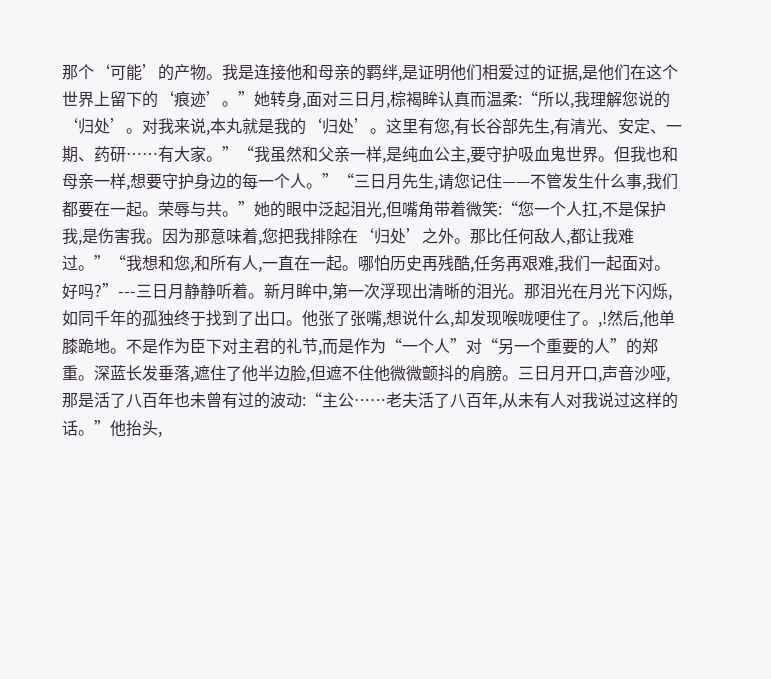那个‘可能’的产物。我是连接他和母亲的羁绊,是证明他们相爱过的证据,是他们在这个世界上留下的‘痕迹’。”她转身,面对三日月,棕褐眸认真而温柔:“所以,我理解您说的‘归处’。对我来说,本丸就是我的‘归处’。这里有您,有长谷部先生,有清光、安定、一期、药研……有大家。”“我虽然和父亲一样,是纯血公主,要守护吸血鬼世界。但我也和母亲一样,想要守护身边的每一个人。”“三日月先生,请您记住——不管发生什么事,我们都要在一起。荣辱与共。”她的眼中泛起泪光,但嘴角带着微笑:“您一个人扛,不是保护我,是伤害我。因为那意味着,您把我排除在‘归处’之外。那比任何敌人,都让我难过。”“我想和您,和所有人,一直在一起。哪怕历史再残酷,任务再艰难,我们一起面对。好吗?”---三日月静静听着。新月眸中,第一次浮现出清晰的泪光。那泪光在月光下闪烁,如同千年的孤独终于找到了出口。他张了张嘴,想说什么,却发现喉咙哽住了。,!然后,他单膝跪地。不是作为臣下对主君的礼节,而是作为“一个人”对“另一个重要的人”的郑重。深蓝长发垂落,遮住了他半边脸,但遮不住他微微颤抖的肩膀。三日月开口,声音沙哑,那是活了八百年也未曾有过的波动:“主公……老夫活了八百年,从未有人对我说过这样的话。”他抬头,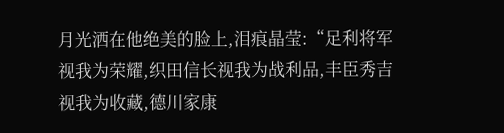月光洒在他绝美的脸上,泪痕晶莹:“足利将军视我为荣耀,织田信长视我为战利品,丰臣秀吉视我为收藏,德川家康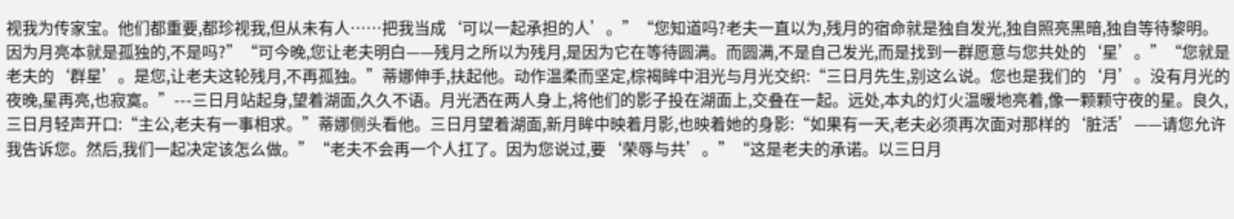视我为传家宝。他们都重要,都珍视我,但从未有人……把我当成‘可以一起承担的人’。”“您知道吗?老夫一直以为,残月的宿命就是独自发光,独自照亮黑暗,独自等待黎明。因为月亮本就是孤独的,不是吗?”“可今晚,您让老夫明白——残月之所以为残月,是因为它在等待圆满。而圆满,不是自己发光,而是找到一群愿意与您共处的‘星’。”“您就是老夫的‘群星’。是您,让老夫这轮残月,不再孤独。”蒂娜伸手,扶起他。动作温柔而坚定,棕褐眸中泪光与月光交织:“三日月先生,别这么说。您也是我们的‘月’。没有月光的夜晚,星再亮,也寂寞。”---三日月站起身,望着湖面,久久不语。月光洒在两人身上,将他们的影子投在湖面上,交叠在一起。远处,本丸的灯火温暖地亮着,像一颗颗守夜的星。良久,三日月轻声开口:“主公,老夫有一事相求。”蒂娜侧头看他。三日月望着湖面,新月眸中映着月影,也映着她的身影:“如果有一天,老夫必须再次面对那样的‘脏活’——请您允许我告诉您。然后,我们一起决定该怎么做。”“老夫不会再一个人扛了。因为您说过,要‘荣辱与共’。”“这是老夫的承诺。以三日月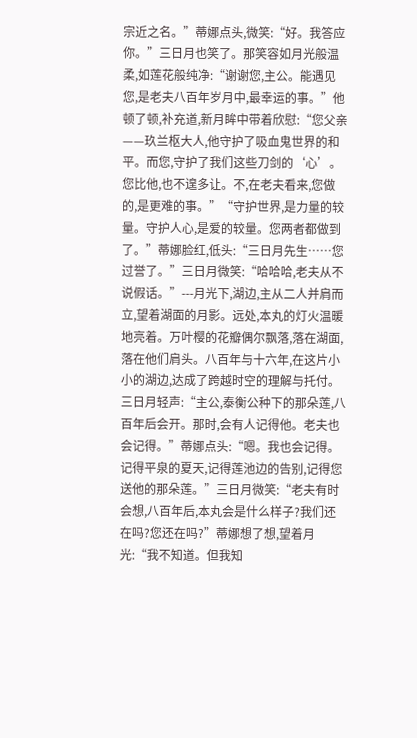宗近之名。”蒂娜点头,微笑:“好。我答应你。”三日月也笑了。那笑容如月光般温柔,如莲花般纯净:“谢谢您,主公。能遇见您,是老夫八百年岁月中,最幸运的事。”他顿了顿,补充道,新月眸中带着欣慰:“您父亲——玖兰枢大人,他守护了吸血鬼世界的和平。而您,守护了我们这些刀剑的‘心’。您比他,也不遑多让。不,在老夫看来,您做的,是更难的事。”“守护世界,是力量的较量。守护人心,是爱的较量。您两者都做到了。”蒂娜脸红,低头:“三日月先生……您过誉了。”三日月微笑:“哈哈哈,老夫从不说假话。”---月光下,湖边,主从二人并肩而立,望着湖面的月影。远处,本丸的灯火温暖地亮着。万叶樱的花瓣偶尔飘落,落在湖面,落在他们肩头。八百年与十六年,在这片小小的湖边,达成了跨越时空的理解与托付。三日月轻声:“主公,泰衡公种下的那朵莲,八百年后会开。那时,会有人记得他。老夫也会记得。”蒂娜点头:“嗯。我也会记得。记得平泉的夏天,记得莲池边的告别,记得您送他的那朵莲。”三日月微笑:“老夫有时会想,八百年后,本丸会是什么样子?我们还在吗?您还在吗?”蒂娜想了想,望着月光:“我不知道。但我知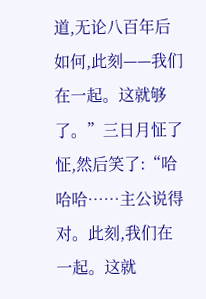道,无论八百年后如何,此刻——我们在一起。这就够了。”三日月怔了怔,然后笑了:“哈哈哈……主公说得对。此刻,我们在一起。这就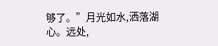够了。”月光如水,洒落湖心。远处,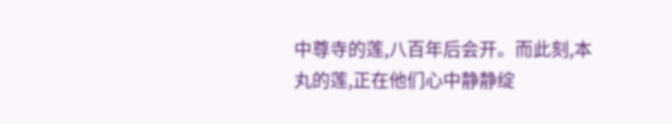中尊寺的莲,八百年后会开。而此刻,本丸的莲,正在他们心中静静绽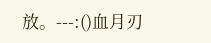放。---:()血月刃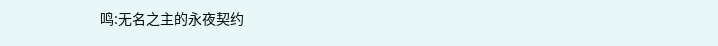鸣:无名之主的永夜契约